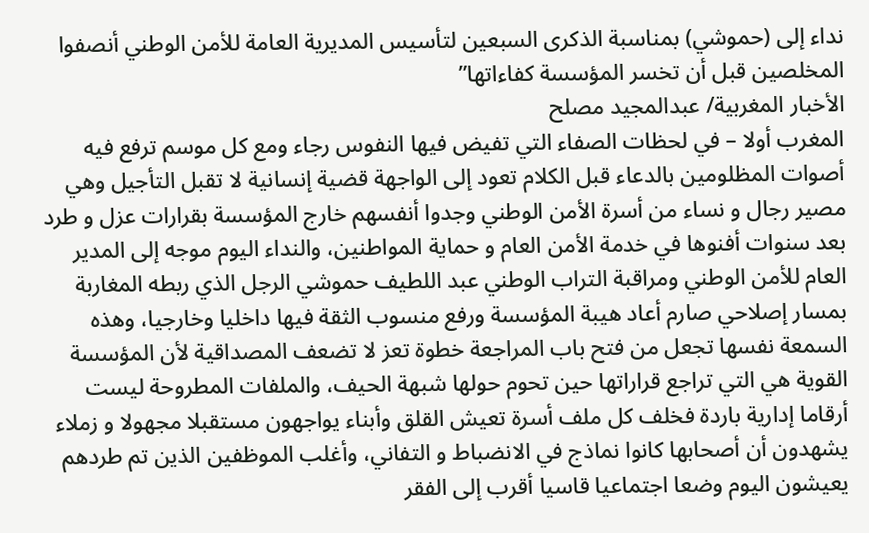نداء إلى (حموشي) بمناسبة الذكرى السبعين لتأسيس المديرية العامة للأمن الوطني أنصفوا المخلصين قبل أن تخسر المؤسسة كفاءاتها”
الأخبار المغربية/ عبدالمجيد مصلح
المغرب أولا – في لحظات الصفاء التي تفيض فيها النفوس رجاء ومع كل موسم ترفع فيه أصوات المظلومين بالدعاء قبل الكلام تعود إلى الواجهة قضية إنسانية لا تقبل التأجيل وهي مصير رجال و نساء من أسرة الأمن الوطني وجدوا أنفسهم خارج المؤسسة بقرارات عزل و طرد بعد سنوات أفنوها في خدمة الأمن العام و حماية المواطنين، والنداء اليوم موجه إلى المدير العام للأمن الوطني ومراقبة التراب الوطني عبد اللطيف حموشي الرجل الذي ربطه المغاربة بمسار إصلاحي صارم أعاد هيبة المؤسسة ورفع منسوب الثقة فيها داخليا وخارجيا، وهذه السمعة نفسها تجعل من فتح باب المراجعة خطوة تعز لا تضعف المصداقية لأن المؤسسة القوية هي التي تراجع قراراتها حين تحوم حولها شبهة الحيف، والملفات المطروحة ليست أرقاما إدارية باردة فخلف كل ملف أسرة تعيش القلق وأبناء يواجهون مستقبلا مجهولا و زملاء يشهدون أن أصحابها كانوا نماذج في الانضباط و التفاني، وأغلب الموظفين الذين تم طردهم يعيشون اليوم وضعا اجتماعيا قاسيا أقرب إلى الفقر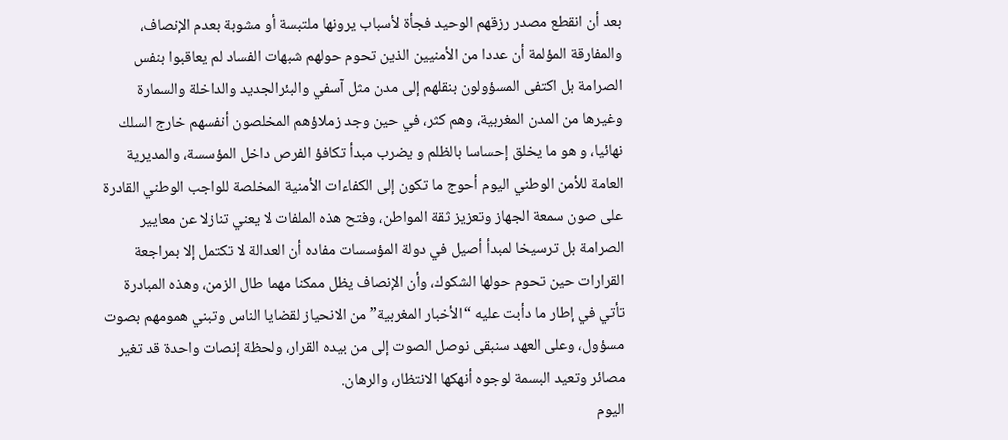بعد أن انقطع مصدر رزقهم الوحيد فجأة لأسباب يرونها ملتبسة أو مشوبة بعدم الإنصاف، والمفارقة المؤلمة أن عددا من الأمنيين الذين تحوم حولهم شبهات الفساد لم يعاقبوا بنفس الصرامة بل اكتفى المسؤولون بنقلهم إلى مدن مثل آسفي والبئرالجديد والداخلة والسمارة وغيرها من المدن المغربية، وهم كثر، في حين وجد زملاؤهم المخلصون أنفسهم خارج السلك نهائيا، و هو ما يخلق إحساسا بالظلم و يضرب مبدأ تكافؤ الفرص داخل المؤسسة، والمديرية العامة للأمن الوطني اليوم أحوج ما تكون إلى الكفاءات الأمنية المخلصة للواجب الوطني القادرة على صون سمعة الجهاز وتعزيز ثقة المواطن، وفتح هذه الملفات لا يعني تنازلا عن معايير الصرامة بل ترسيخا لمبدأ أصيل في دولة المؤسسات مفاده أن العدالة لا تكتمل إلا بمراجعة القرارات حين تحوم حولها الشكوك، وأن الإنصاف يظل ممكنا مهما طال الزمن، وهذه المبادرة تأتي في إطار ما دأبت عليه “الأخبار المغربية” من الانحياز لقضايا الناس وتبني همومهم بصوت مسؤول، وعلى العهد سنبقى نوصل الصوت إلى من بيده القرار، ولحظة إنصات واحدة قد تغير مصائر وتعيد البسمة لوجوه أنهكها الانتظار، والرهان.
اليوم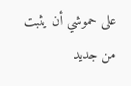على حموشي أن يثبت من جديد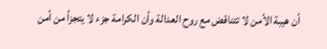أن هيبة الأمن لا تتناقض مع روح العدالة وأن الكرامة جزء لا يتجزأ من أمن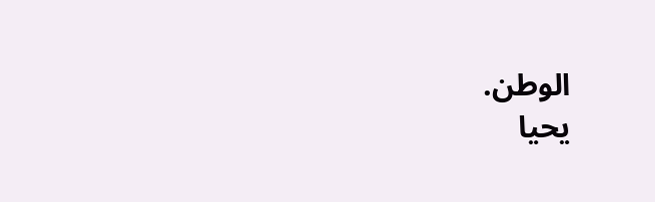الوطن.
يحيا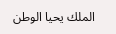الملك يحيا الوطن